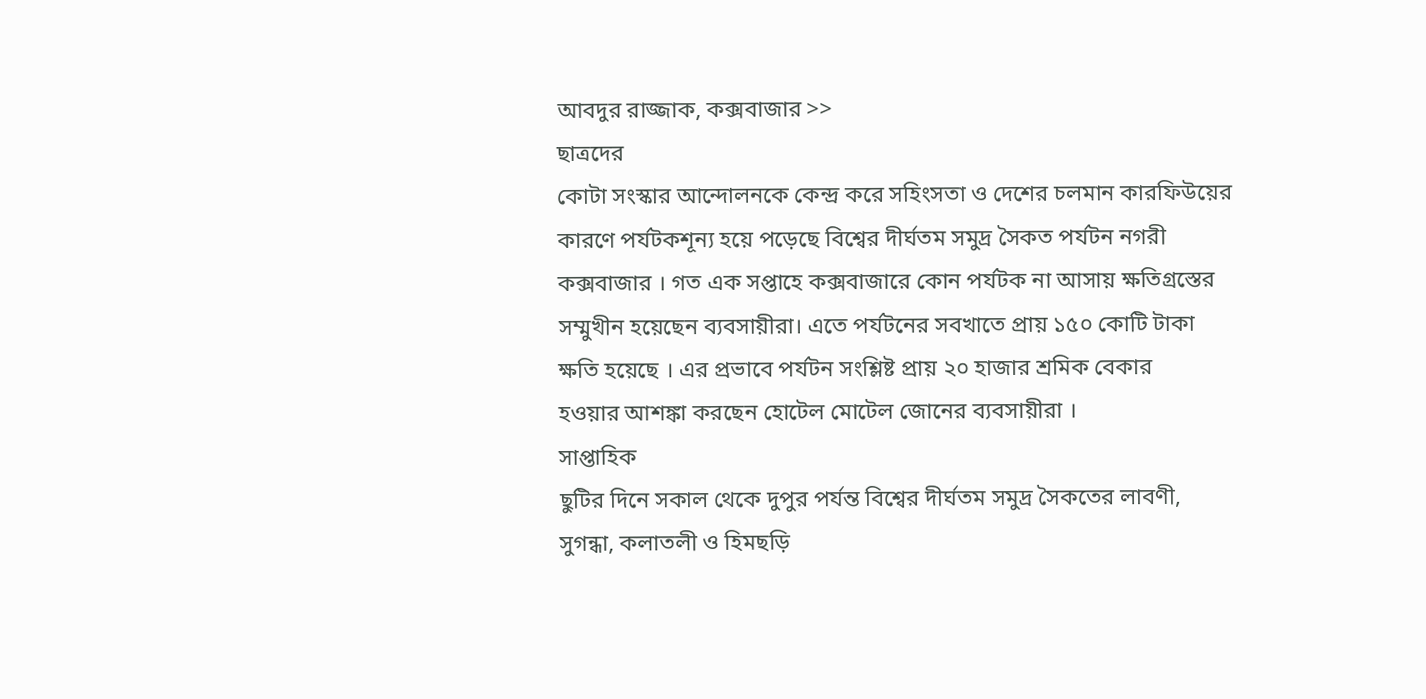আবদুর রাজ্জাক, কক্সবাজার >>
ছাত্রদের
কোটা সংস্কার আন্দোলনকে কেন্দ্র করে সহিংসতা ও দেশের চলমান কারফিউয়ের
কারণে পর্যটকশূন্য হয়ে পড়েছে বিশ্বের দীর্ঘতম সমুদ্র সৈকত পর্যটন নগরী
কক্সবাজার । গত এক সপ্তাহে কক্সবাজারে কোন পর্যটক না আসায় ক্ষতিগ্রস্তের
সম্মুখীন হয়েছেন ব্যবসায়ীরা। এতে পর্যটনের সবখাতে প্রায় ১৫০ কোটি টাকা
ক্ষতি হয়েছে । এর প্রভাবে পর্যটন সংশ্লিষ্ট প্রায় ২০ হাজার শ্রমিক বেকার
হওয়ার আশঙ্কা করছেন হোটেল মোটেল জোনের ব্যবসায়ীরা ।
সাপ্তাহিক
ছুটির দিনে সকাল থেকে দুপুর পর্যন্ত বিশ্বের দীর্ঘতম সমুদ্র সৈকতের লাবণী,
সুগন্ধা, কলাতলী ও হিমছড়ি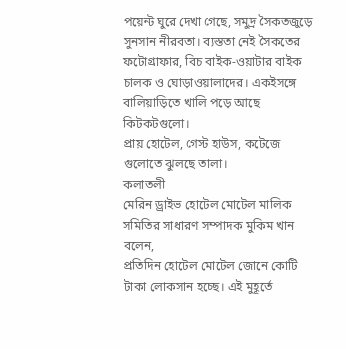পয়েন্ট ঘুরে দেখা গেছে, সমুদ্র সৈকতজুড়ে
সুনসান নীরবতা। ব্যস্ততা নেই সৈকতের ফটোগ্রাফার, বিচ বাইক-ওয়াটার বাইক
চালক ও ঘোড়াওয়ালাদের। একইসঙ্গে বালিয়াড়িতে খালি পড়ে আছে কিটকটগুলো।
প্রায় হোটেল, গেস্ট হাউস, কটেজে গুলোতে ঝুলছে তালা।
কলাতলী
মেরিন ড্রাইভ হোটেল মোটেল মালিক সমিতির সাধারণ সম্পাদক মুকিম খান বলেন,
প্রতিদিন হোটেল মোটেল জোনে কোটি টাকা লোকসান হচ্ছে। এই মুহূর্তে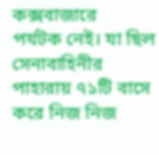কক্সবাজারে
পর্যটক নেই। যা ছিল সেনাবাহিনীর পাহারায় ৭১টি বাসে করে নিজ নিজ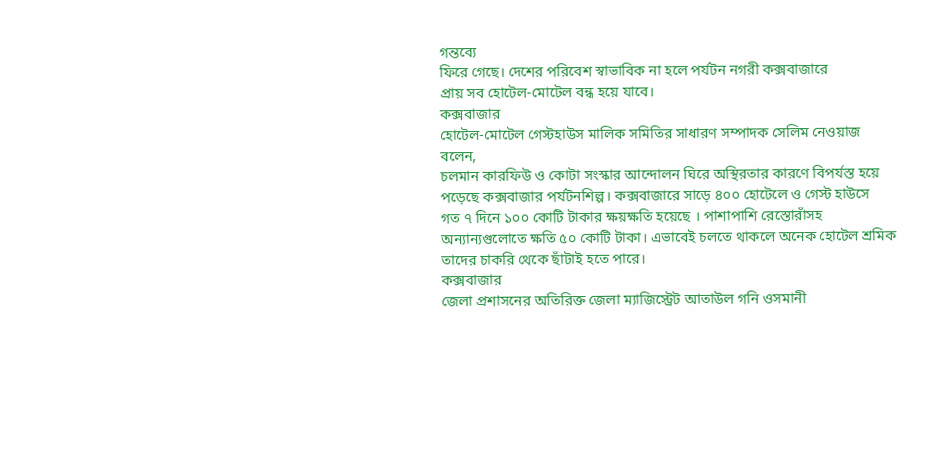গন্তব্যে
ফিরে গেছে। দেশের পরিবেশ স্বাভাবিক না হলে পর্যটন নগরী কক্সবাজারে
প্রায় সব হোটেল-মোটেল বন্ধ হয়ে যাবে।
কক্সবাজার
হোটেল-মোটেল গেস্টহাউস মালিক সমিতির সাধারণ সম্পাদক সেলিম নেওয়াজ বলেন,
চলমান কারফিউ ও কোটা সংস্কার আন্দোলন ঘিরে অস্থিরতার কারণে বিপর্যস্ত হয়ে
পড়েছে কক্সবাজার পর্যটনশিল্প। কক্সবাজারে সাড়ে ৪০০ হোটেলে ও গেস্ট হাউসে
গত ৭ দিনে ১০০ কোটি টাকার ক্ষয়ক্ষতি হয়েছে । পাশাপাশি রেস্তোরাঁসহ
অন্যান্যগুলোতে ক্ষতি ৫০ কোটি টাকা। এভাবেই চলতে থাকলে অনেক হোটেল শ্রমিক
তাদের চাকরি থেকে ছাঁটাই হতে পারে।
কক্সবাজার
জেলা প্রশাসনের অতিরিক্ত জেলা ম্যাজিস্ট্রেট আতাউল গনি ওসমানী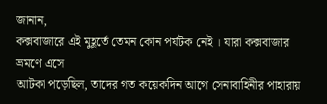জানান,
কক্সবাজারে এই মুহূর্তে তেমন কোন পর্যটক নেই । যারা কক্সবাজার ভ্রমণে এসে
আটকা পড়েছিল, তাদের গত কয়েকদিন আগে সেনাবাহিনীর পাহারায়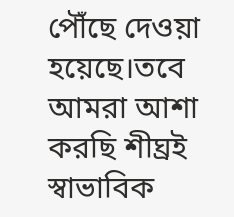পৌঁছে দেওয়া
হয়েছে।তবে আমরা আশা করছি শীঘ্রই স্বাভাবিক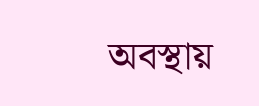অবস্থায়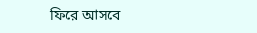ফিরে আসবে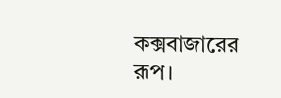কক্সবাজারের
রূপ।